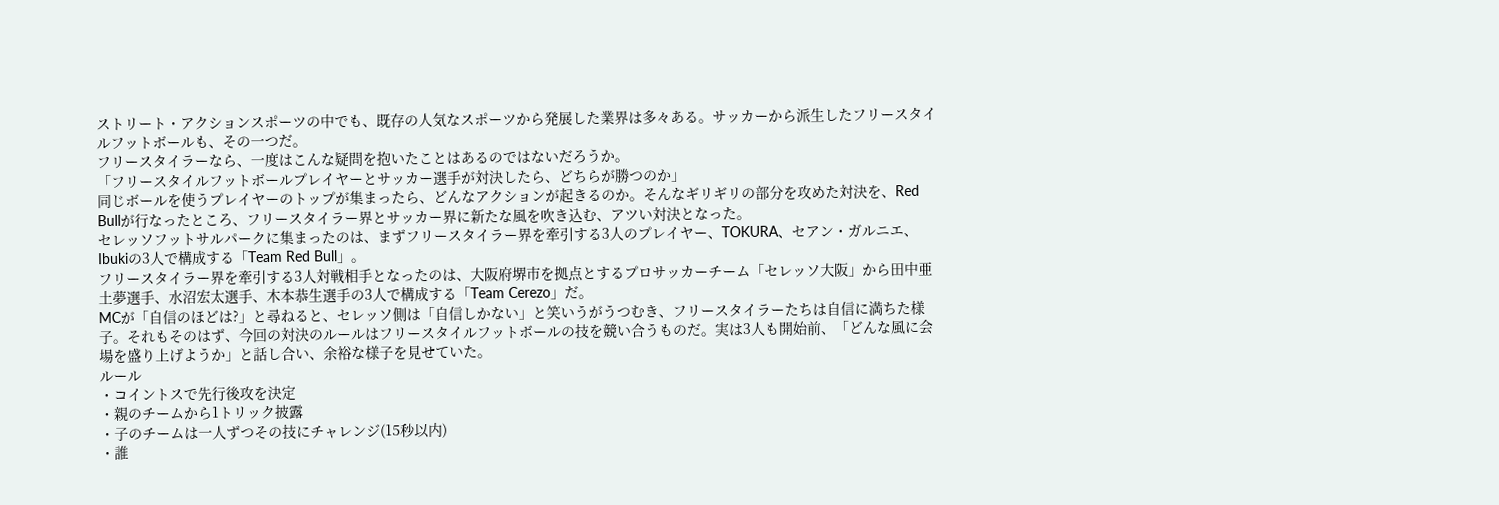ストリート・アクションスポーツの中でも、既存の人気なスポーツから発展した業界は多々ある。サッカーから派生したフリースタイルフットボールも、その一つだ。
フリースタイラーなら、一度はこんな疑問を抱いたことはあるのではないだろうか。
「フリースタイルフットボールプレイヤーとサッカー選手が対決したら、どちらが勝つのか」
同じボールを使うプレイヤーのトップが集まったら、どんなアクションが起きるのか。そんなギリギリの部分を攻めた対決を、Red Bullが行なったところ、フリースタイラー界とサッカー界に新たな風を吹き込む、アツい対決となった。
セレッソフットサルパークに集まったのは、まずフリースタイラー界を牽引する3人のプレイヤー、TOKURA、セアン・ガルニエ、Ibukiの3人で構成する「Team Red Bull」。
フリースタイラー界を牽引する3人対戦相手となったのは、大阪府堺市を拠点とするプロサッカーチーム「セレッソ大阪」から田中亜土夢選手、水沼宏太選手、木本恭生選手の3人で構成する「Team Cerezo」だ。
MCが「自信のほどは?」と尋ねると、セレッソ側は「自信しかない」と笑いうがうつむき、フリースタイラーたちは自信に満ちた様子。それもそのはず、今回の対決のルールはフリースタイルフットボールの技を競い合うものだ。実は3人も開始前、「どんな風に会場を盛り上げようか」と話し合い、余裕な様子を見せていた。
ルール
・コイントスで先行後攻を決定
・親のチームから1トリック披露
・子のチームは一人ずつその技にチャレンジ(15秒以内)
・誰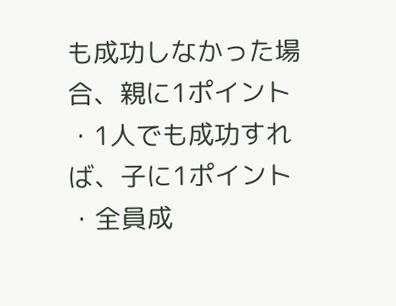も成功しなかった場合、親に1ポイント
・1人でも成功すれば、子に1ポイント
・全員成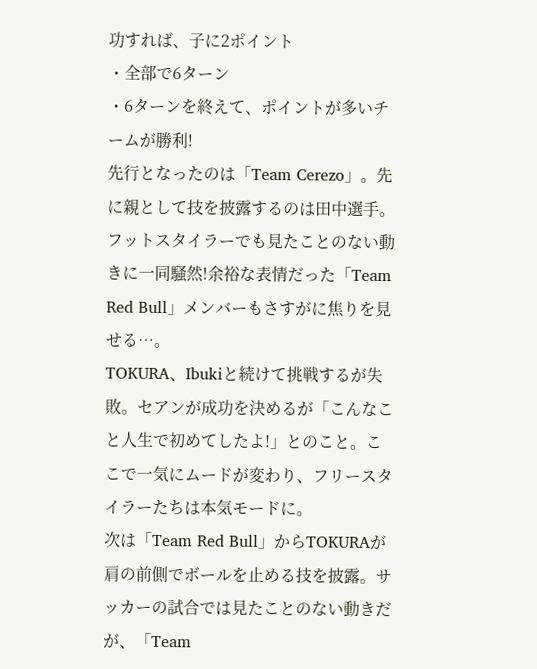功すれば、子に2ポイント
・全部で6ターン
・6ターンを終えて、ポイントが多いチームが勝利!
先行となったのは「Team Cerezo」。先に親として技を披露するのは田中選手。
フットスタイラーでも見たことのない動きに一同騒然!余裕な表情だった「Team Red Bull」メンバーもさすがに焦りを見せる…。
TOKURA、Ibukiと続けて挑戦するが失敗。セアンが成功を決めるが「こんなこと人生で初めてしたよ!」とのこと。ここで一気にムードが変わり、フリースタイラーたちは本気モードに。
次は「Team Red Bull」からTOKURAが肩の前側でボールを止める技を披露。サッカーの試合では見たことのない動きだが、「Team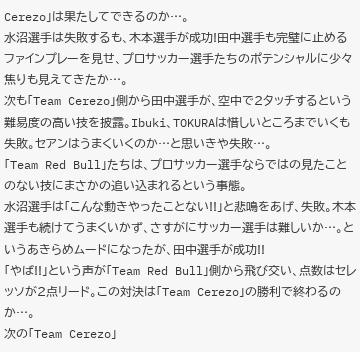Cerezo」は果たしてできるのか…。
水沼選手は失敗するも、木本選手が成功!田中選手も完璧に止めるファインプレーを見せ、プロサッカー選手たちのポテンシャルに少々焦りも見えてきたか…。
次も「Team Cerezo」側から田中選手が、空中で2タッチするという難易度の高い技を披露。Ibuki、TOKURAは惜しいところまでいくも失敗。セアンはうまくいくのか…と思いきや失敗…。
「Team Red Bull」たちは、プロサッカー選手ならではの見たことのない技にまさかの追い込まれるという事態。
水沼選手は「こんな動きやったことない!!」と悲鳴をあげ、失敗。木本選手も続けてうまくいかず、さすがにサッカー選手は難しいか…。というあきらめムードになったが、田中選手が成功!!
「やば!!」という声が「Team Red Bull」側から飛び交い、点数はセレッソが2点リード。この対決は「Team Cerezo」の勝利で終わるのか…。
次の「Team Cerezo」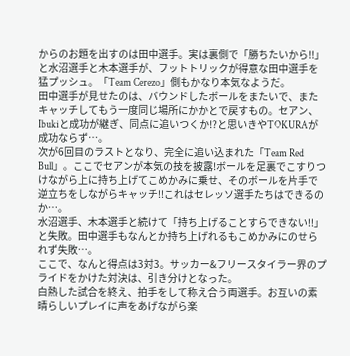からのお題を出すのは田中選手。実は裏側で「勝ちたいから!!」と水沼選手と木本選手が、フットトリックが得意な田中選手を猛プッシュ。「Team Cerezo」側もかなり本気なようだ。
田中選手が見せたのは、バウンドしたボールをまたいで、またキャッチしてもう一度同じ場所にかかとで戻すもの。セアン、Ibukiと成功が継ぎ、同点に追いつくか!?と思いきやTOKURAが成功ならず…。
次が6回目のラストとなり、完全に追い込まれた「Team Red Bull」。ここでセアンが本気の技を披露!ボールを足裏でこすりつけながら上に持ち上げてこめかみに乗せ、そのボールを片手で逆立ちをしながらキャッチ!!これはセレッソ選手たちはできるのか…。
水沼選手、木本選手と続けて「持ち上げることすらできない!!」と失敗。田中選手もなんとか持ち上げれるもこめかみにのせられず失敗…。
ここで、なんと得点は3対3。サッカー&フリースタイラー界のプライドをかけた対決は、引き分けとなった。
白熱した試合を終え、拍手をして称え合う両選手。お互いの素晴らしいプレイに声をあげながら楽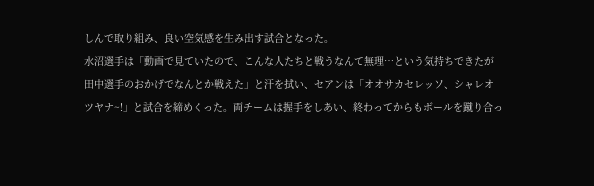しんで取り組み、良い空気感を生み出す試合となった。
水沼選手は「動画で見ていたので、こんな人たちと戦うなんて無理…という気持ちできたが田中選手のおかげでなんとか戦えた」と汗を拭い、セアンは「オオサカセレッソ、シャレオツヤナ~!」と試合を締めくった。両チームは握手をしあい、終わってからもボールを蹴り合っ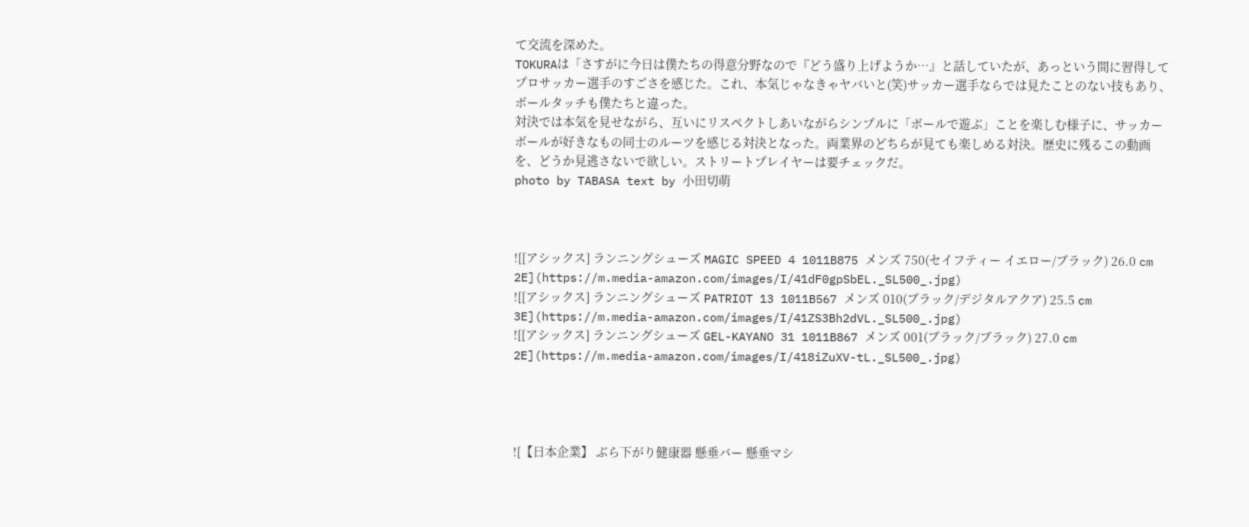て交流を深めた。
TOKURAは「さすがに今日は僕たちの得意分野なので『どう盛り上げようか…』と話していたが、あっという間に習得してプロサッカー選手のすごさを感じた。これ、本気じゃなきゃヤバいと(笑)サッカー選手ならでは見たことのない技もあり、ボールタッチも僕たちと違った。
対決では本気を見せながら、互いにリスペクトしあいながらシンプルに「ボールで遊ぶ」ことを楽しむ様子に、サッカーボールが好きなもの同士のルーツを感じる対決となった。両業界のどちらが見ても楽しめる対決。歴史に残るこの動画を、どうか見逃さないで欲しい。ストリートプレイヤーは要チェックだ。
photo by TABASA text by 小田切萌



![[アシックス] ランニングシューズ MAGIC SPEED 4 1011B875 メンズ 750(セイフティー イエロー/ブラック) 26.0 cm 2E](https://m.media-amazon.com/images/I/41dF0gpSbEL._SL500_.jpg)
![[アシックス] ランニングシューズ PATRIOT 13 1011B567 メンズ 010(ブラック/デジタルアクア) 25.5 cm 3E](https://m.media-amazon.com/images/I/41ZS3Bh2dVL._SL500_.jpg)
![[アシックス] ランニングシューズ GEL-KAYANO 31 1011B867 メンズ 001(ブラック/ブラック) 27.0 cm 2E](https://m.media-amazon.com/images/I/418iZuXV-tL._SL500_.jpg)




![【日本企業】 ぶら下がり健康器 懸垂バー 懸垂マシ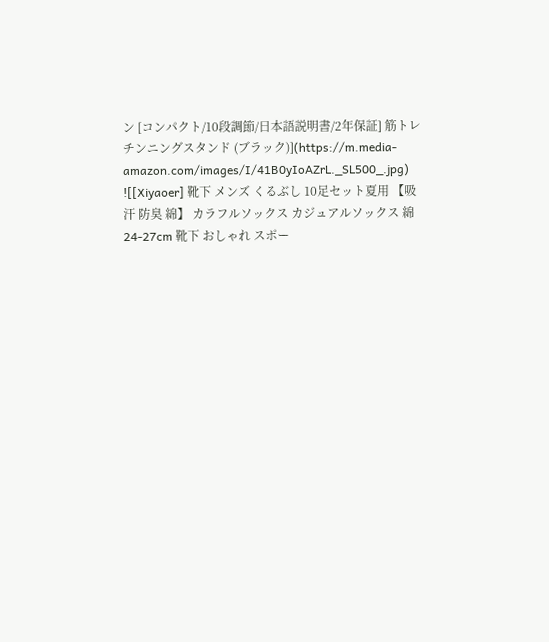ン [コンパクト/10段調節/日本語説明書/2年保証] 筋トレ チンニングスタンド (ブラック)](https://m.media-amazon.com/images/I/41B0yIoAZrL._SL500_.jpg)
![[Xiyaoer] 靴下 メンズ くるぶし 10足セット夏用 【吸汗 防臭 綿】 カラフルソックス カジュアルソックス 綿 24-27cm 靴下 おしゃれ スポー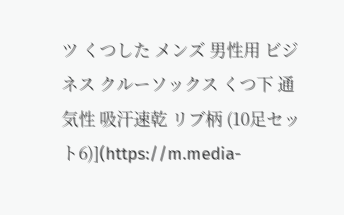ツ くつした メンズ 男性用 ビジネス クルーソックス くつ下 通気性 吸汗速乾 リブ柄 (10足セット6)](https://m.media-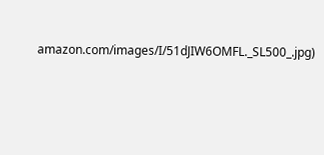amazon.com/images/I/51dJIW6OMFL._SL500_.jpg)